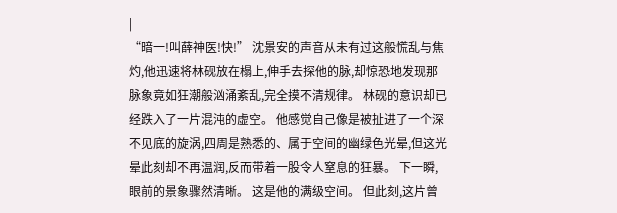|
“暗一!叫薛神医!快!” 沈景安的声音从未有过这般慌乱与焦灼,他迅速将林砚放在榻上,伸手去探他的脉,却惊恐地发现那脉象竟如狂潮般汹涌紊乱,完全摸不清规律。 林砚的意识却已经跌入了一片混沌的虚空。 他感觉自己像是被扯进了一个深不见底的旋涡,四周是熟悉的、属于空间的幽绿色光晕,但这光晕此刻却不再温润,反而带着一股令人窒息的狂暴。 下一瞬,眼前的景象骤然清晰。 这是他的满级空间。 但此刻,这片曾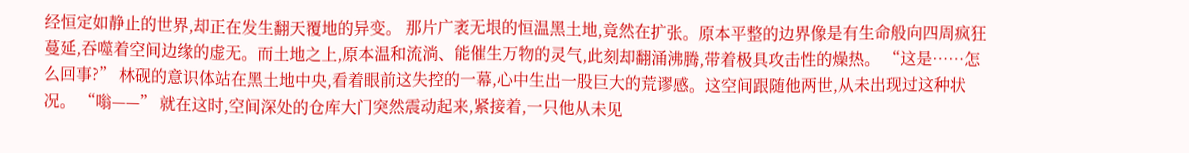经恒定如静止的世界,却正在发生翻天覆地的异变。 那片广袤无垠的恒温黑土地,竟然在扩张。原本平整的边界像是有生命般向四周疯狂蔓延,吞噬着空间边缘的虚无。而土地之上,原本温和流淌、能催生万物的灵气,此刻却翻涌沸腾,带着极具攻击性的燥热。 “这是……怎么回事?” 林砚的意识体站在黑土地中央,看着眼前这失控的一幕,心中生出一股巨大的荒谬感。这空间跟随他两世,从未出现过这种状况。 “嗡——” 就在这时,空间深处的仓库大门突然震动起来,紧接着,一只他从未见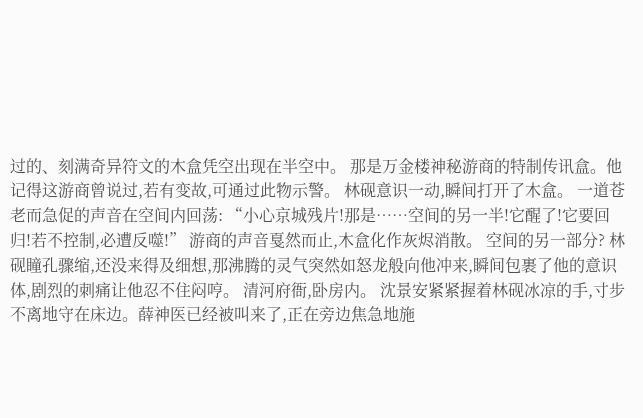过的、刻满奇异符文的木盒凭空出现在半空中。 那是万金楼神秘游商的特制传讯盒。他记得这游商曾说过,若有变故,可通过此物示警。 林砚意识一动,瞬间打开了木盒。 一道苍老而急促的声音在空间内回荡: “小心京城残片!那是……空间的另一半!它醒了!它要回归!若不控制,必遭反噬!” 游商的声音戛然而止,木盒化作灰烬消散。 空间的另一部分? 林砚瞳孔骤缩,还没来得及细想,那沸腾的灵气突然如怒龙般向他冲来,瞬间包裹了他的意识体,剧烈的刺痛让他忍不住闷哼。 清河府衙,卧房内。 沈景安紧紧握着林砚冰凉的手,寸步不离地守在床边。薛神医已经被叫来了,正在旁边焦急地施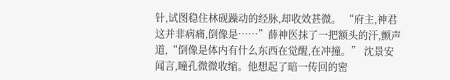针,试图稳住林砚躁动的经脉,却收效甚微。 “府主,神君这并非病痛,倒像是……”薛神医抹了一把额头的汗,颤声道,“倒像是体内有什么东西在觉醒,在冲撞。” 沈景安闻言,瞳孔微微收缩。他想起了暗一传回的密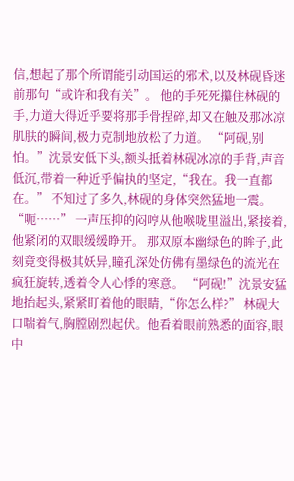信,想起了那个所谓能引动国运的邪术,以及林砚昏迷前那句“或许和我有关”。 他的手死死攥住林砚的手,力道大得近乎要将那手骨捏碎,却又在触及那冰凉肌肤的瞬间,极力克制地放松了力道。 “阿砚,别怕。”沈景安低下头,额头抵着林砚冰凉的手背,声音低沉,带着一种近乎偏执的坚定,“我在。我一直都在。” 不知过了多久,林砚的身体突然猛地一震。 “呃……” 一声压抑的闷哼从他喉咙里溢出,紧接着,他紧闭的双眼缓缓睁开。 那双原本幽绿色的眸子,此刻竟变得极其妖异,瞳孔深处仿佛有墨绿色的流光在疯狂旋转,透着令人心悸的寒意。 “阿砚!”沈景安猛地抬起头,紧紧盯着他的眼睛,“你怎么样?” 林砚大口喘着气,胸膛剧烈起伏。他看着眼前熟悉的面容,眼中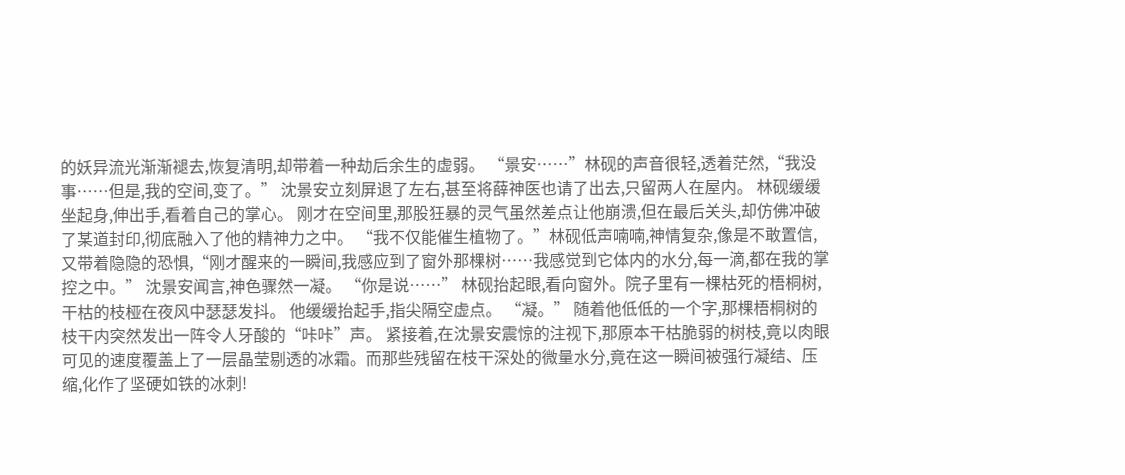的妖异流光渐渐褪去,恢复清明,却带着一种劫后余生的虚弱。 “景安……”林砚的声音很轻,透着茫然,“我没事……但是,我的空间,变了。” 沈景安立刻屏退了左右,甚至将薛神医也请了出去,只留两人在屋内。 林砚缓缓坐起身,伸出手,看着自己的掌心。 刚才在空间里,那股狂暴的灵气虽然差点让他崩溃,但在最后关头,却仿佛冲破了某道封印,彻底融入了他的精神力之中。 “我不仅能催生植物了。”林砚低声喃喃,神情复杂,像是不敢置信,又带着隐隐的恐惧,“刚才醒来的一瞬间,我感应到了窗外那棵树……我感觉到它体内的水分,每一滴,都在我的掌控之中。” 沈景安闻言,神色骤然一凝。 “你是说……” 林砚抬起眼,看向窗外。院子里有一棵枯死的梧桐树,干枯的枝桠在夜风中瑟瑟发抖。 他缓缓抬起手,指尖隔空虚点。 “凝。” 随着他低低的一个字,那棵梧桐树的枝干内突然发出一阵令人牙酸的“咔咔”声。 紧接着,在沈景安震惊的注视下,那原本干枯脆弱的树枝,竟以肉眼可见的速度覆盖上了一层晶莹剔透的冰霜。而那些残留在枝干深处的微量水分,竟在这一瞬间被强行凝结、压缩,化作了坚硬如铁的冰刺!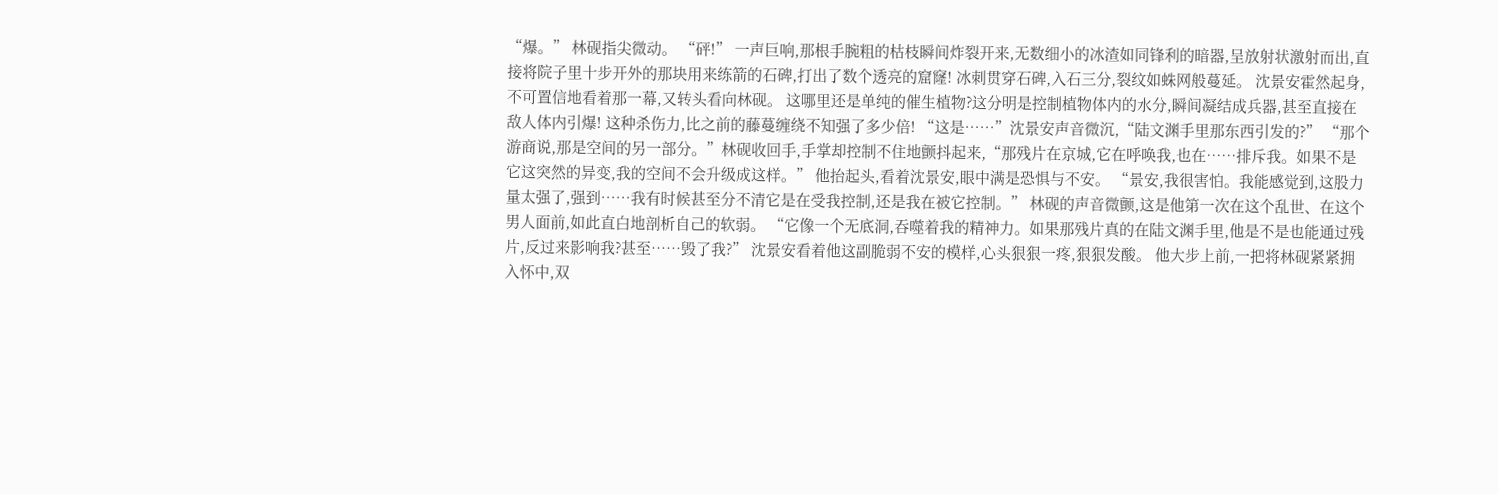“爆。” 林砚指尖微动。 “砰!” 一声巨响,那根手腕粗的枯枝瞬间炸裂开来,无数细小的冰渣如同锋利的暗器,呈放射状激射而出,直接将院子里十步开外的那块用来练箭的石碑,打出了数个透亮的窟窿! 冰刺贯穿石碑,入石三分,裂纹如蛛网般蔓延。 沈景安霍然起身,不可置信地看着那一幕,又转头看向林砚。 这哪里还是单纯的催生植物?这分明是控制植物体内的水分,瞬间凝结成兵器,甚至直接在敌人体内引爆! 这种杀伤力,比之前的藤蔓缠绕不知强了多少倍! “这是……”沈景安声音微沉,“陆文渊手里那东西引发的?” “那个游商说,那是空间的另一部分。”林砚收回手,手掌却控制不住地颤抖起来,“那残片在京城,它在呼唤我,也在……排斥我。如果不是它这突然的异变,我的空间不会升级成这样。” 他抬起头,看着沈景安,眼中满是恐惧与不安。 “景安,我很害怕。我能感觉到,这股力量太强了,强到……我有时候甚至分不清它是在受我控制,还是我在被它控制。” 林砚的声音微颤,这是他第一次在这个乱世、在这个男人面前,如此直白地剖析自己的软弱。 “它像一个无底洞,吞噬着我的精神力。如果那残片真的在陆文渊手里,他是不是也能通过残片,反过来影响我?甚至……毁了我?” 沈景安看着他这副脆弱不安的模样,心头狠狠一疼,狠狠发酸。 他大步上前,一把将林砚紧紧拥入怀中,双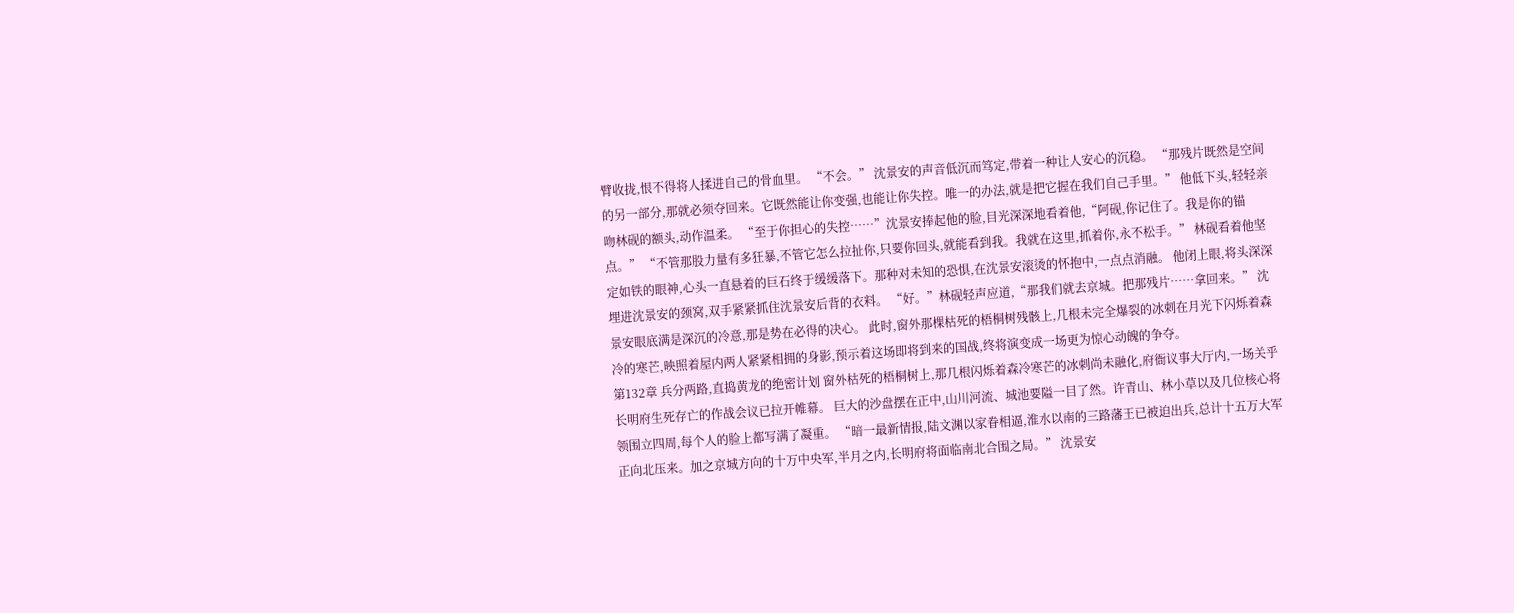臂收拢,恨不得将人揉进自己的骨血里。 “不会。” 沈景安的声音低沉而笃定,带着一种让人安心的沉稳。 “那残片既然是空间的另一部分,那就必须夺回来。它既然能让你变强,也能让你失控。唯一的办法,就是把它握在我们自己手里。” 他低下头,轻轻亲吻林砚的额头,动作温柔。 “至于你担心的失控……”沈景安捧起他的脸,目光深深地看着他,“阿砚,你记住了。我是你的锚点。” “不管那股力量有多狂暴,不管它怎么拉扯你,只要你回头,就能看到我。我就在这里,抓着你,永不松手。” 林砚看着他坚定如铁的眼神,心头一直悬着的巨石终于缓缓落下。那种对未知的恐惧,在沈景安滚烫的怀抱中,一点点消融。 他闭上眼,将头深深埋进沈景安的颈窝,双手紧紧抓住沈景安后背的衣料。 “好。”林砚轻声应道,“那我们就去京城。把那残片……拿回来。” 沈景安眼底满是深沉的冷意,那是势在必得的决心。 此时,窗外那棵枯死的梧桐树残骸上,几根未完全爆裂的冰刺在月光下闪烁着森冷的寒芒,映照着屋内两人紧紧相拥的身影,预示着这场即将到来的国战,终将演变成一场更为惊心动魄的争夺。
第132章 兵分两路,直捣黄龙的绝密计划 窗外枯死的梧桐树上,那几根闪烁着森冷寒芒的冰刺尚未融化,府衙议事大厅内,一场关乎长明府生死存亡的作战会议已拉开帷幕。 巨大的沙盘摆在正中,山川河流、城池要隘一目了然。许青山、林小草以及几位核心将领围立四周,每个人的脸上都写满了凝重。 “暗一最新情报,陆文渊以家眷相逼,淮水以南的三路藩王已被迫出兵,总计十五万大军正向北压来。加之京城方向的十万中央军,半月之内,长明府将面临南北合围之局。” 沈景安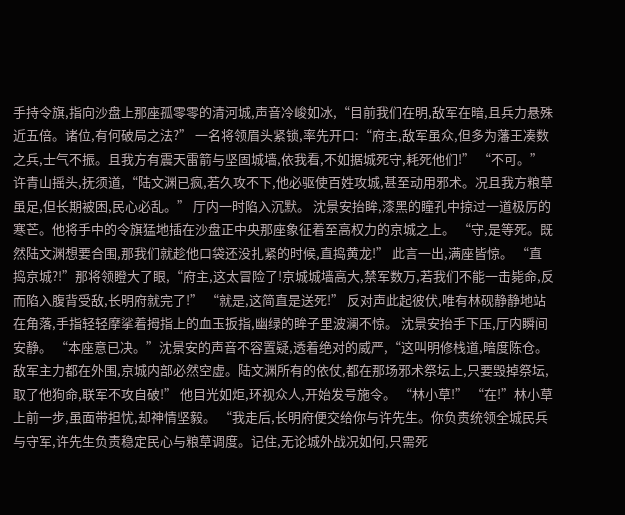手持令旗,指向沙盘上那座孤零零的清河城,声音冷峻如冰,“目前我们在明,敌军在暗,且兵力悬殊近五倍。诸位,有何破局之法?” 一名将领眉头紧锁,率先开口:“府主,敌军虽众,但多为藩王凑数之兵,士气不振。且我方有震天雷箭与坚固城墙,依我看,不如据城死守,耗死他们!” “不可。”许青山摇头,抚须道,“陆文渊已疯,若久攻不下,他必驱使百姓攻城,甚至动用邪术。况且我方粮草虽足,但长期被困,民心必乱。” 厅内一时陷入沉默。 沈景安抬眸,漆黑的瞳孔中掠过一道极厉的寒芒。他将手中的令旗猛地插在沙盘正中央那座象征着至高权力的京城之上。 “守,是等死。既然陆文渊想要合围,那我们就趁他口袋还没扎紧的时候,直捣黄龙!” 此言一出,满座皆惊。 “直捣京城?!”那将领瞪大了眼,“府主,这太冒险了!京城城墙高大,禁军数万,若我们不能一击毙命,反而陷入腹背受敌,长明府就完了!” “就是,这简直是送死!” 反对声此起彼伏,唯有林砚静静地站在角落,手指轻轻摩挲着拇指上的血玉扳指,幽绿的眸子里波澜不惊。 沈景安抬手下压,厅内瞬间安静。 “本座意已决。”沈景安的声音不容置疑,透着绝对的威严,“这叫明修栈道,暗度陈仓。敌军主力都在外围,京城内部必然空虚。陆文渊所有的依仗,都在那场邪术祭坛上,只要毁掉祭坛,取了他狗命,联军不攻自破!” 他目光如炬,环视众人,开始发号施令。 “林小草!” “在!”林小草上前一步,虽面带担忧,却神情坚毅。 “我走后,长明府便交给你与许先生。你负责统领全城民兵与守军,许先生负责稳定民心与粮草调度。记住,无论城外战况如何,只需死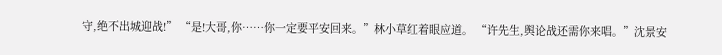守,绝不出城迎战!” “是!大哥,你……你一定要平安回来。”林小草红着眼应道。 “许先生,舆论战还需你来唱。”沈景安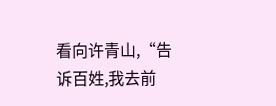看向许青山,“告诉百姓,我去前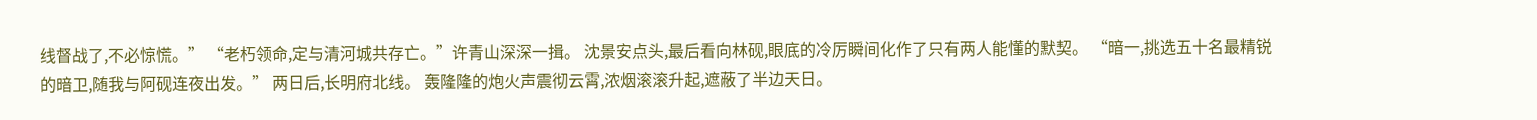线督战了,不必惊慌。” “老朽领命,定与清河城共存亡。”许青山深深一揖。 沈景安点头,最后看向林砚,眼底的冷厉瞬间化作了只有两人能懂的默契。 “暗一,挑选五十名最精锐的暗卫,随我与阿砚连夜出发。” 两日后,长明府北线。 轰隆隆的炮火声震彻云霄,浓烟滚滚升起,遮蔽了半边天日。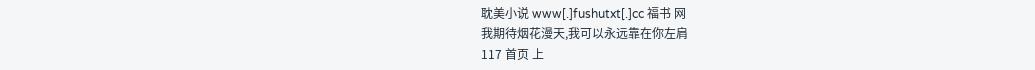耽美小说 www[.]fushutxt[.]cc 福书 网
我期待烟花漫天,我可以永远靠在你左肩
117 首页 上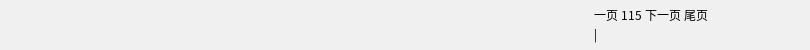一页 115 下一页 尾页
|